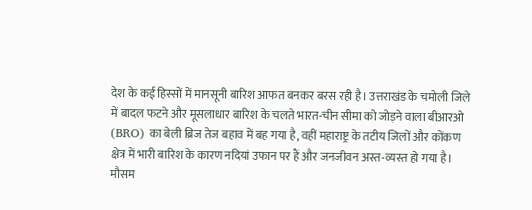देश के कई हिस्सों में मानसूनी बारिश आफत बनकर बरस रही है। उत्तराखंड के चमोली जिले में बादल फटने और मूसलाधार बारिश के चलते भारत-चीन सीमा को जोड़ने वाला बीआरओ (BRO) का बेली ब्रिज तेज बहाव में बह गया है, वहीं महाराष्ट्र के तटीय जिलों और कोंकण क्षेत्र में भारी बारिश के कारण नदियां उफान पर हैं और जनजीवन अस्त-व्यस्त हो गया है।
मौसम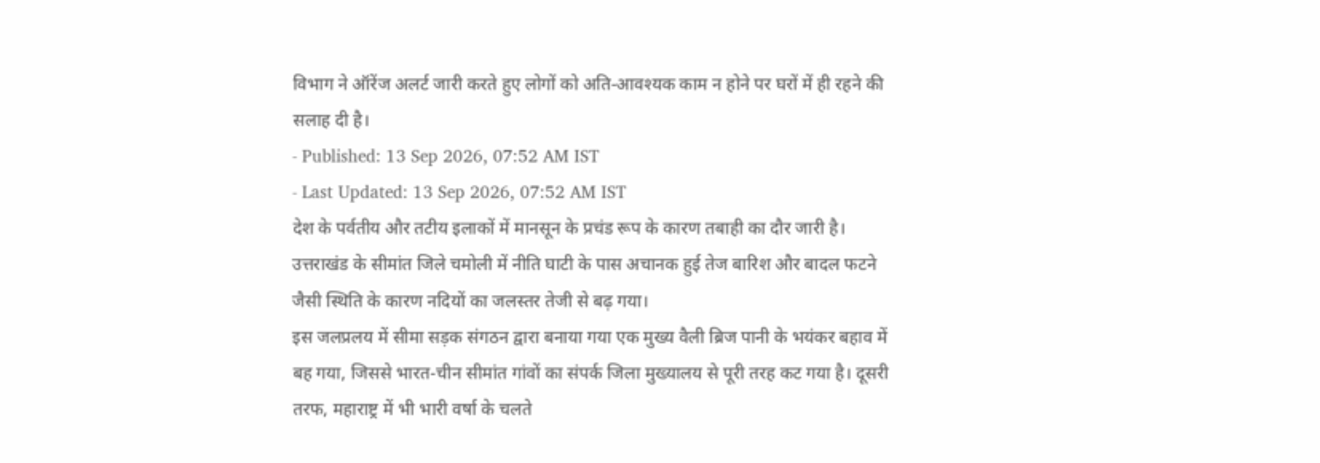विभाग ने ऑरेंज अलर्ट जारी करते हुए लोगों को अति-आवश्यक काम न होने पर घरों में ही रहने की सलाह दी है।
- Published: 13 Sep 2026, 07:52 AM IST
- Last Updated: 13 Sep 2026, 07:52 AM IST
देश के पर्वतीय और तटीय इलाकों में मानसून के प्रचंड रूप के कारण तबाही का दौर जारी है। उत्तराखंड के सीमांत जिले चमोली में नीति घाटी के पास अचानक हुई तेज बारिश और बादल फटने जैसी स्थिति के कारण नदियों का जलस्तर तेजी से बढ़ गया।
इस जलप्रलय में सीमा सड़क संगठन द्वारा बनाया गया एक मुख्य वैली ब्रिज पानी के भयंकर बहाव में बह गया, जिससे भारत-चीन सीमांत गांवों का संपर्क जिला मुख्यालय से पूरी तरह कट गया है। दूसरी तरफ, महाराष्ट्र में भी भारी वर्षा के चलते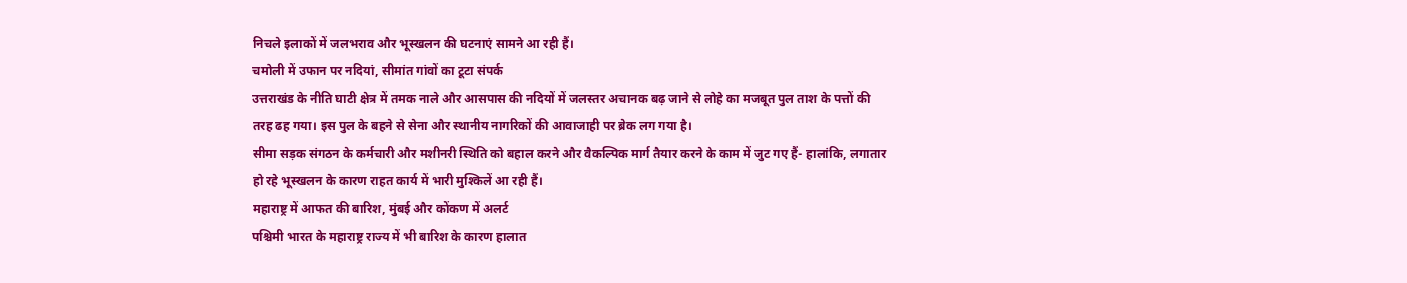निचले इलाकों में जलभराव और भूस्खलन की घटनाएं सामने आ रही हैं।
चमोली में उफान पर नदियां, सीमांत गांवों का टूटा संपर्क
उत्तराखंड के नीति घाटी क्षेत्र में तमक नाले और आसपास की नदियों में जलस्तर अचानक बढ़ जाने से लोहे का मजबूत पुल ताश के पत्तों की तरह ढह गया। इस पुल के बहने से सेना और स्थानीय नागरिकों की आवाजाही पर ब्रेक लग गया है।
सीमा सड़क संगठन के कर्मचारी और मशीनरी स्थिति को बहाल करने और वैकल्पिक मार्ग तैयार करने के काम में जुट गए हैं- हालांकि, लगातार हो रहे भूस्खलन के कारण राहत कार्य में भारी मुश्किलें आ रही हैं।
महाराष्ट्र में आफत की बारिश, मुंबई और कोंकण में अलर्ट
पश्चिमी भारत के महाराष्ट्र राज्य में भी बारिश के कारण हालात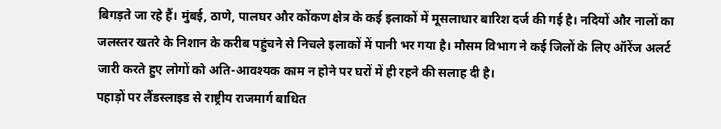बिगड़ते जा रहे हैं। मुंबई, ठाणे, पालघर और कोंकण क्षेत्र के कई इलाकों में मूसलाधार बारिश दर्ज की गई है। नदियों और नालों का जलस्तर खतरे के निशान के करीब पहुंचने से निचले इलाकों में पानी भर गया है। मौसम विभाग ने कई जिलों के लिए ऑरेंज अलर्ट जारी करते हुए लोगों को अति-आवश्यक काम न होने पर घरों में ही रहने की सलाह दी है।
पहाड़ों पर लैंडस्लाइड से राष्ट्रीय राजमार्ग बाधित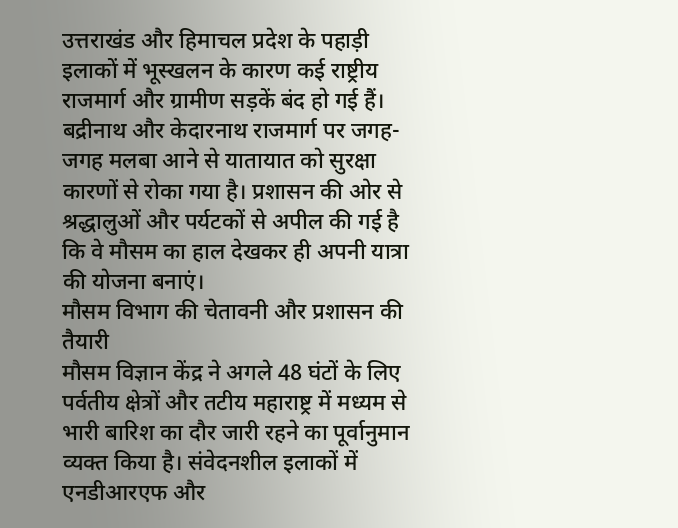उत्तराखंड और हिमाचल प्रदेश के पहाड़ी इलाकों में भूस्खलन के कारण कई राष्ट्रीय राजमार्ग और ग्रामीण सड़कें बंद हो गई हैं। बद्रीनाथ और केदारनाथ राजमार्ग पर जगह-जगह मलबा आने से यातायात को सुरक्षा कारणों से रोका गया है। प्रशासन की ओर से श्रद्धालुओं और पर्यटकों से अपील की गई है कि वे मौसम का हाल देखकर ही अपनी यात्रा की योजना बनाएं।
मौसम विभाग की चेतावनी और प्रशासन की तैयारी
मौसम विज्ञान केंद्र ने अगले 48 घंटों के लिए पर्वतीय क्षेत्रों और तटीय महाराष्ट्र में मध्यम से भारी बारिश का दौर जारी रहने का पूर्वानुमान व्यक्त किया है। संवेदनशील इलाकों में एनडीआरएफ और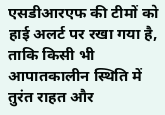एसडीआरएफ की टीमों को हाई अलर्ट पर रखा गया है, ताकि किसी भी आपातकालीन स्थिति में तुरंत राहत और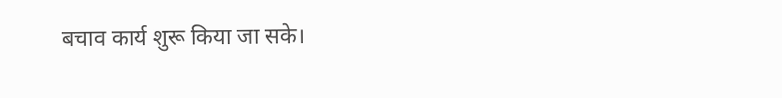बचाव कार्य शुरू किया जा सके।